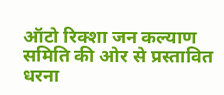ऑटो रिक्शा जन कल्याण समिति की ओर से प्रस्तावित धरना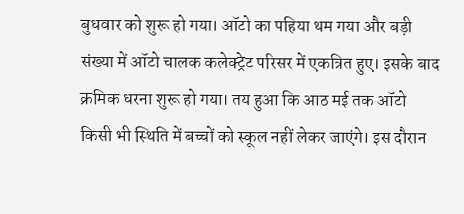बुधवार को शुरू हो गया। ऑटो का पहिया थम गया और बड़ी संख्या में ऑटो चालक कलेक्ट्रेट परिसर में एकत्रित हुए। इसके बाद क्रमिक धरना शुरू हो गया। तय हुआ कि आठ मई तक ऑटो किसी भी स्थिति में बच्चों को स्कूल नहीं लेकर जाएंगे। इस दौरान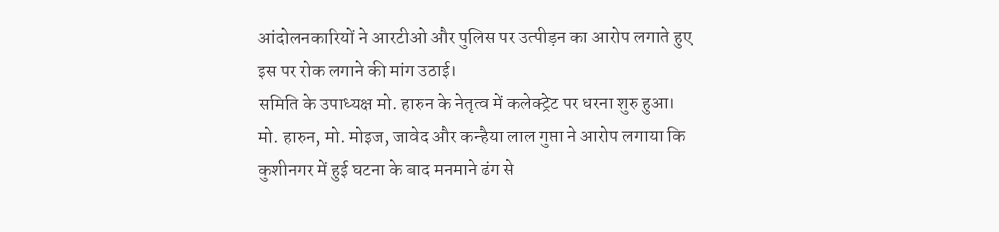आंदोलनकारियों ने आरटीओ और पुलिस पर उत्पीड़न का आरोप लगाते हुए इस पर रोक लगाने की मांग उठाई।
समिति के उपाध्यक्ष मो. हारुन के नेतृत्व में कलेक्ट्रेट पर धरना शुरु हुआ। मो. हारुन, मो. मोइज, जावेद और कन्हैया लाल गुप्ता ने आरोप लगाया कि कुशीनगर में हुई घटना के बाद मनमाने ढंग से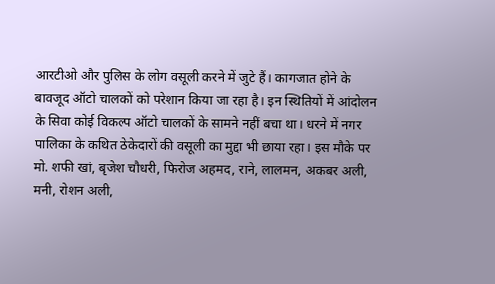आरटीओ और पुलिस के लोग वसूली करने में जुटे हैं। कागजात होने के बावजूद ऑटो चालकों को परेशान किया जा रहा है। इन स्थितियों में आंदोलन के सिवा कोई विकल्प ऑटो चालकों के सामने नहीं बचा था। धरने में नगर पालिका के कथित ठेकेदारों की वसूली का मुद्दा भी छाया रहा। इस मौके पर मो. शफी खां, बृजेश चौधरी, फिरोज अहमद, राने, लालमन, अकबर अली, मनी, रोशन अली,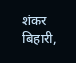शंकर बिहारी,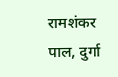रामशंकर पाल, दुर्गा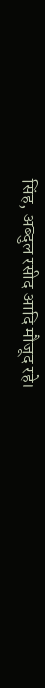सिंह, अब्दुल रसीद आदि मौजूद रहे।